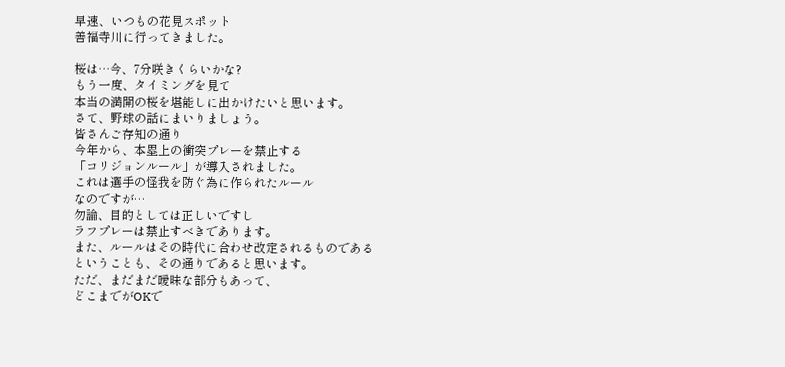早速、いつもの花見スポット
善福寺川に行ってきました。

桜は…今、7分咲きくらいかな?
もう一度、タイミングを見て
本当の満開の桜を堪能しに出かけたいと思います。
さて、野球の話にまいりましょう。
皆さんご存知の通り
今年から、本塁上の衝突プレーを禁止する
「コリジョンルール」が導入されました。
これは選手の怪我を防ぐ為に作られたルール
なのですが…
勿論、目的としては正しいですし
ラフプレーは禁止すべきであります。
また、ルールはその時代に合わせ改定されるものである
ということも、その通りであると思います。
ただ、まだまだ曖昧な部分もあって、
どこまでがOKで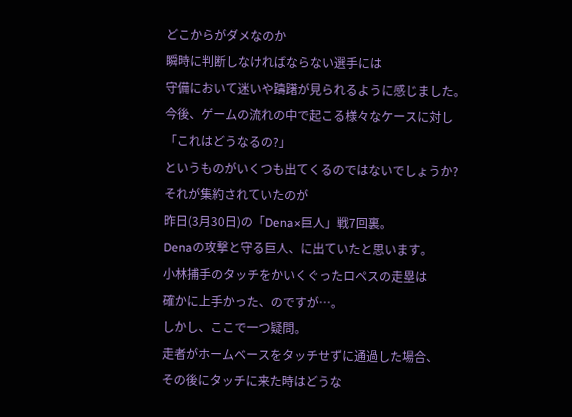どこからがダメなのか
瞬時に判断しなければならない選手には
守備において迷いや躊躇が見られるように感じました。
今後、ゲームの流れの中で起こる様々なケースに対し
「これはどうなるの?」
というものがいくつも出てくるのではないでしょうか?
それが集約されていたのが
昨日(3月30日)の「Dena×巨人」戦7回裏。
Denaの攻撃と守る巨人、に出ていたと思います。
小林捕手のタッチをかいくぐったロペスの走塁は
確かに上手かった、のですが…。
しかし、ここで一つ疑問。
走者がホームベースをタッチせずに通過した場合、
その後にタッチに来た時はどうな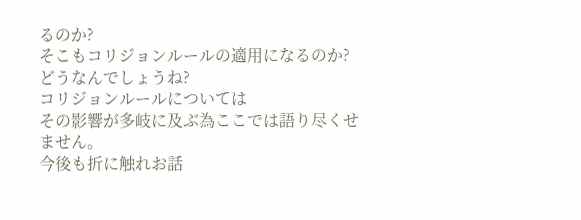るのか?
そこもコリジョンルールの適用になるのか?
どうなんでしょうね?
コリジョンルールについては
その影響が多岐に及ぶ為ここでは語り尽くせません。
今後も折に触れお話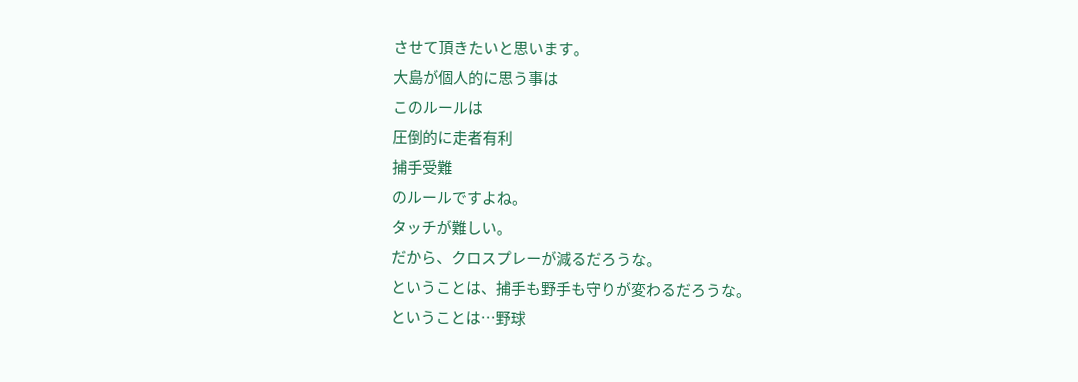させて頂きたいと思います。
大島が個人的に思う事は
このルールは
圧倒的に走者有利
捕手受難
のルールですよね。
タッチが難しい。
だから、クロスプレーが減るだろうな。
ということは、捕手も野手も守りが変わるだろうな。
ということは…野球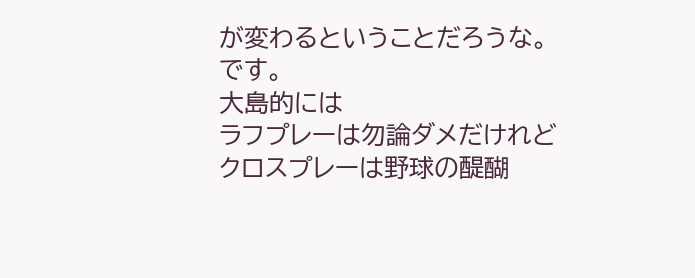が変わるということだろうな。
です。
大島的には
ラフプレーは勿論ダメだけれど
クロスプレーは野球の醍醐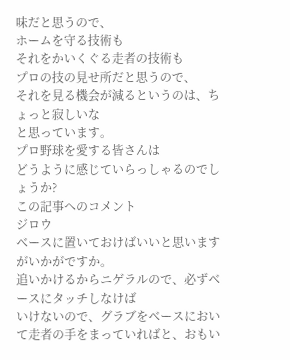味だと思うので、
ホームを守る技術も
それをかいくぐる走者の技術も
プロの技の見せ所だと思うので、
それを見る機会が減るというのは、ちょっと寂しいな
と思っています。
プロ野球を愛する皆さんは
どうように感じていらっしゃるのでしょうか?
この記事へのコメント
ジロウ
ベースに置いておけばいいと思いますがいかがですか。
追いかけるからニゲラルので、必ずベースにタッチしなけば
いけないので、グラブをベースにおいて走者の手をまっていればと、おもい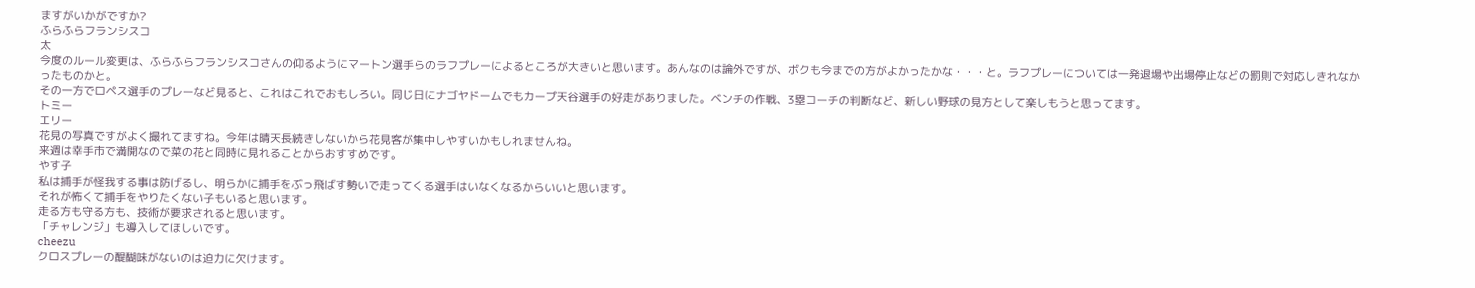ますがいかがですか?
ふらふらフランシスコ
太
今度のルール変更は、ふらふらフランシスコさんの仰るようにマートン選手らのラフプレーによるところが大きいと思います。あんなのは論外ですが、ボクも今までの方がよかったかな・・・と。ラフプレーについては一発退場や出場停止などの罰則で対応しきれなかったものかと。
その一方でロペス選手のプレーなど見ると、これはこれでおもしろい。同じ日にナゴヤドームでもカープ天谷選手の好走がありました。ベンチの作戦、3塁コーチの判断など、新しい野球の見方として楽しもうと思ってます。
トミー
エリー
花見の写真ですがよく撮れてますね。今年は晴天長続きしないから花見客が集中しやすいかもしれませんね。
来週は幸手市で満開なので菜の花と同時に見れることからおすすめです。
やす子
私は捕手が怪我する事は防げるし、明らかに捕手をぶっ飛ばす勢いで走ってくる選手はいなくなるからいいと思います。
それが怖くて捕手をやりたくない子もいると思います。
走る方も守る方も、技術が要求されると思います。
「チャレンジ」も導入してほしいです。
cheezu
クロスプレーの醍醐味がないのは迫力に欠けます。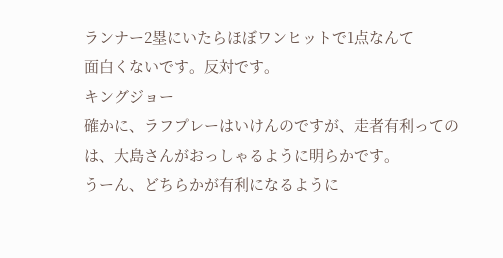ランナー2塁にいたらほぼワンヒットで1点なんて
面白くないです。反対です。
キングジョー
確かに、ラフプレーはいけんのですが、走者有利ってのは、大島さんがおっしゃるように明らかです。
うーん、どちらかが有利になるように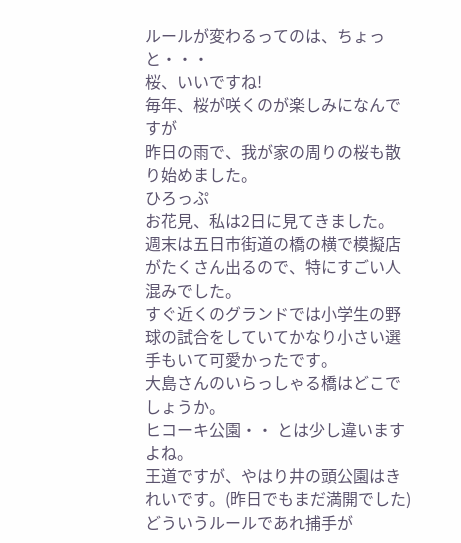ルールが変わるってのは、ちょっと・・・
桜、いいですね!
毎年、桜が咲くのが楽しみになんですが
昨日の雨で、我が家の周りの桜も散り始めました。
ひろっぷ
お花見、私は2日に見てきました。
週末は五日市街道の橋の横で模擬店がたくさん出るので、特にすごい人混みでした。
すぐ近くのグランドでは小学生の野球の試合をしていてかなり小さい選手もいて可愛かったです。
大島さんのいらっしゃる橋はどこでしょうか。
ヒコーキ公園・・ とは少し違いますよね。
王道ですが、やはり井の頭公園はきれいです。(昨日でもまだ満開でした)
どういうルールであれ捕手が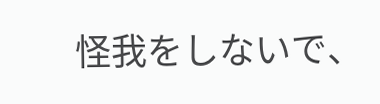怪我をしないで、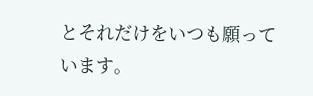とそれだけをいつも願っています。